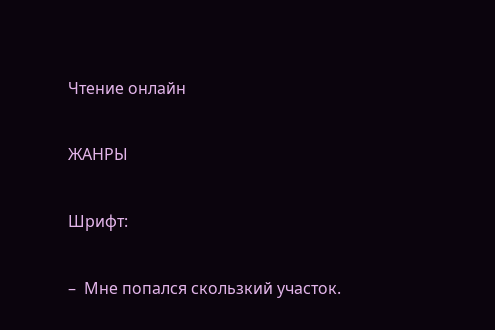Чтение онлайн

ЖАНРЫ

Шрифт:

–  Мне попался скользкий участок.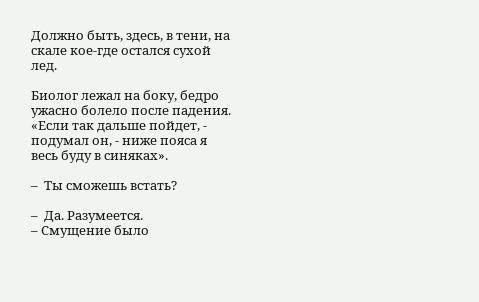Должно быть, здесь, в тени, на скале кое-где остался сухой лед.

Биолог лежал на боку, бедро ужасно болело после падения. «Если так дальше пойдет, - подумал он, - ниже пояса я весь буду в синяках».

–  Ты сможешь встать?

–  Да. Разумеется.
– Смущение было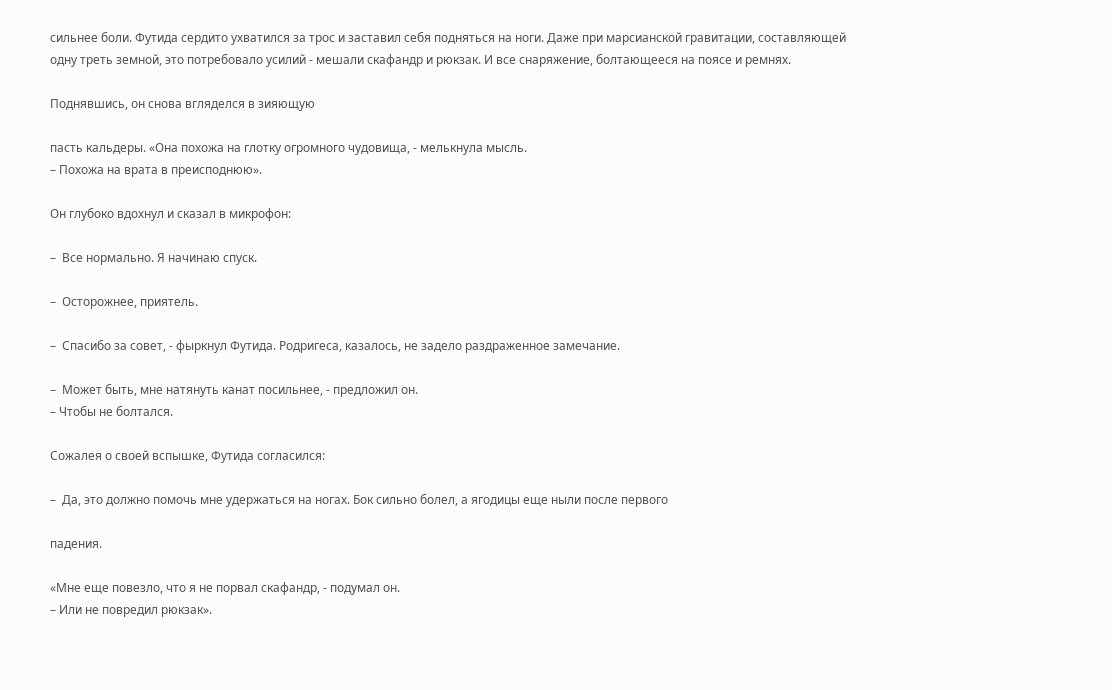сильнее боли. Футида сердито ухватился за трос и заставил себя подняться на ноги. Даже при марсианской гравитации, составляющей одну треть земной, это потребовало усилий - мешали скафандр и рюкзак. И все снаряжение, болтающееся на поясе и ремнях.

Поднявшись, он снова вгляделся в зияющую

пасть кальдеры. «Она похожа на глотку огромного чудовища, - мелькнула мысль.
– Похожа на врата в преисподнюю».

Он глубоко вдохнул и сказал в микрофон:

–  Все нормально. Я начинаю спуск.

–  Осторожнее, приятель.

–  Спасибо за совет, - фыркнул Футида. Родригеса, казалось, не задело раздраженное замечание.

–  Может быть, мне натянуть канат посильнее, - предложил он.
– Чтобы не болтался.

Сожалея о своей вспышке, Футида согласился:

–  Да, это должно помочь мне удержаться на ногах. Бок сильно болел, а ягодицы еще ныли после первого

падения.

«Мне еще повезло, что я не порвал скафандр, - подумал он.
– Или не повредил рюкзак».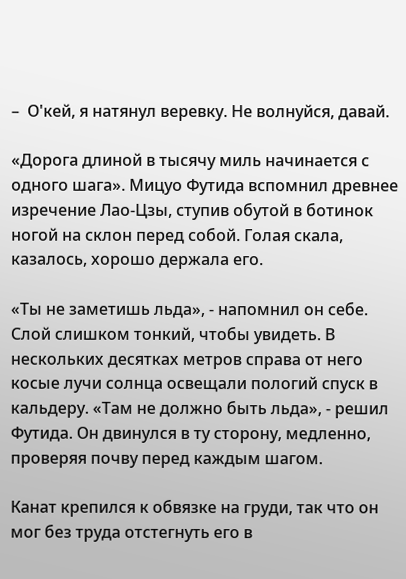–  О'кей, я натянул веревку. Не волнуйся, давай.

«Дорога длиной в тысячу миль начинается с одного шага». Мицуо Футида вспомнил древнее изречение Лао-Цзы, ступив обутой в ботинок ногой на склон перед собой. Голая скала, казалось, хорошо держала его.

«Ты не заметишь льда», - напомнил он себе. Слой слишком тонкий, чтобы увидеть. В нескольких десятках метров справа от него косые лучи солнца освещали пологий спуск в кальдеру. «Там не должно быть льда», - решил Футида. Он двинулся в ту сторону, медленно, проверяя почву перед каждым шагом.

Канат крепился к обвязке на груди, так что он мог без труда отстегнуть его в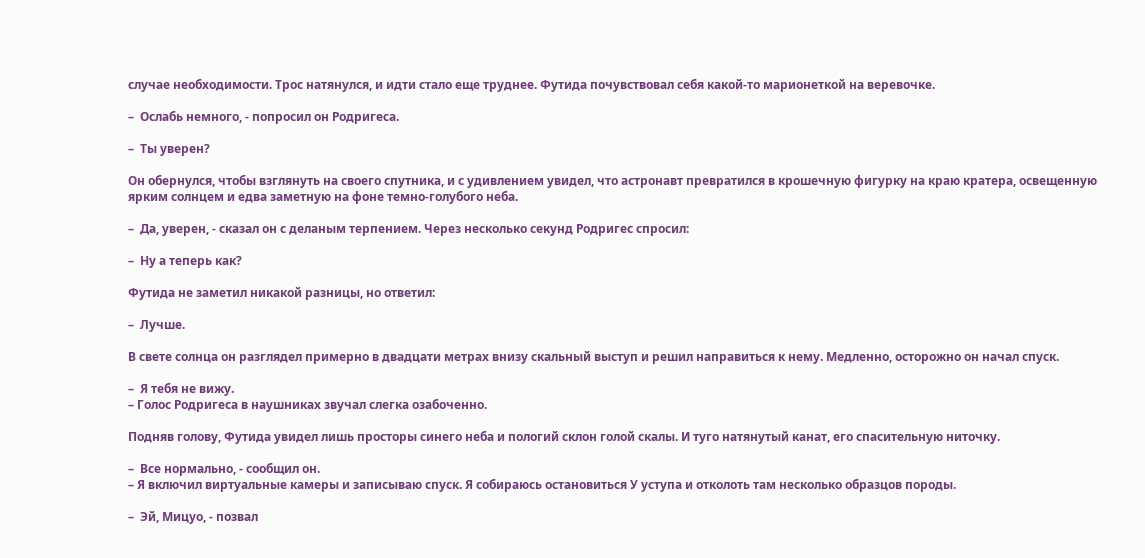случае необходимости. Трос натянулся, и идти стало еще труднее. Футида почувствовал себя какой-то марионеткой на веревочке.

–  Ослабь немного, - попросил он Родригеса.

–  Ты уверен?

Он обернулся, чтобы взглянуть на своего спутника, и с удивлением увидел, что астронавт превратился в крошечную фигурку на краю кратера, освещенную ярким солнцем и едва заметную на фоне темно-голубого неба.

–  Да, уверен, - сказал он с деланым терпением. Через несколько секунд Родригес спросил:

–  Ну а теперь как?

Футида не заметил никакой разницы, но ответил:

–  Лучше.

В свете солнца он разглядел примерно в двадцати метрах внизу скальный выступ и решил направиться к нему. Медленно, осторожно он начал спуск.

–  Я тебя не вижу.
– Голос Родригеса в наушниках звучал слегка озабоченно.

Подняв голову, Футида увидел лишь просторы синего неба и пологий склон голой скалы. И туго натянутый канат, его спасительную ниточку.

–  Все нормально, - сообщил он.
– Я включил виртуальные камеры и записываю спуск. Я собираюсь остановиться У уступа и отколоть там несколько образцов породы.

–  Эй, Мицуо, - позвал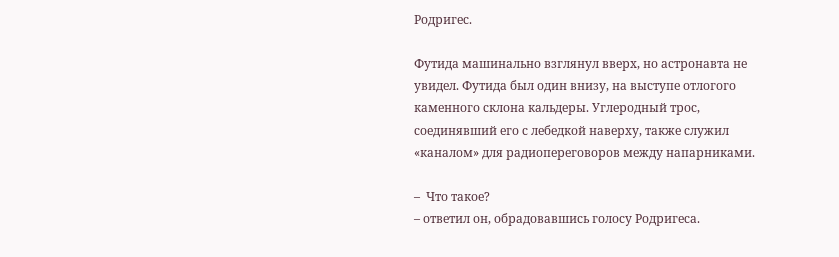Родригес.

Футида машинально взглянул вверх, но астронавта не увидел. Футида был один внизу, на выступе отлогого каменного склона кальдеры. Углеродный трос, соединявший его с лебедкой наверху, также служил «каналом» для радиопереговоров между напарниками.

–  Что такое?
– ответил он, обрадовавшись голосу Родригеса.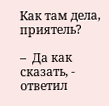Как там дела, приятель?

–  Да как сказать, - ответил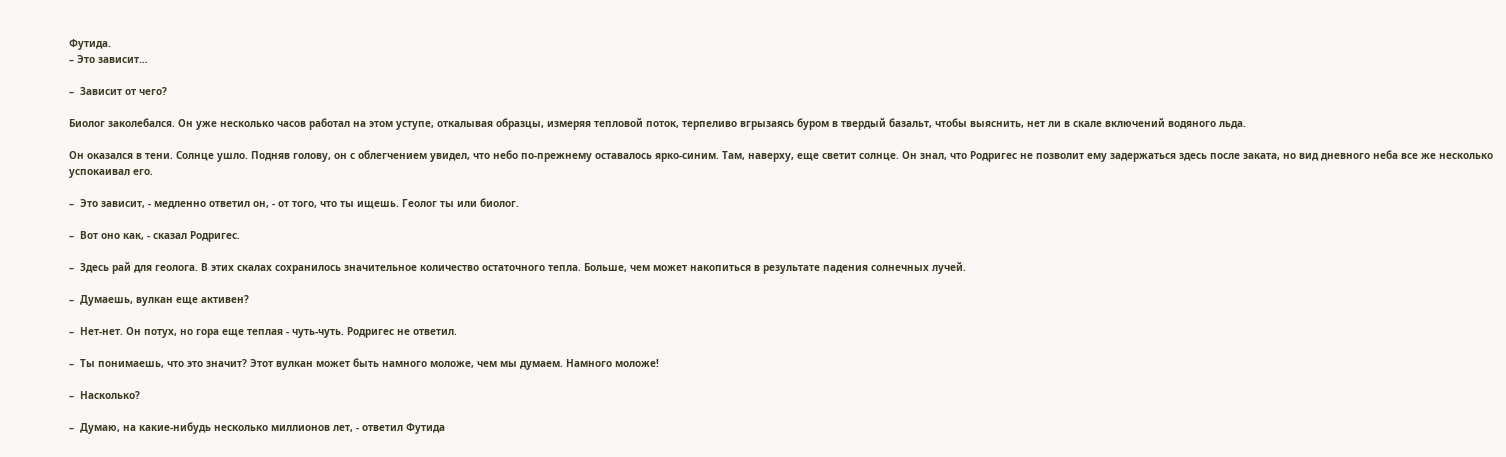Футида.
– Это зависит…

–  Зависит от чего?

Биолог заколебался. Он уже несколько часов работал на этом уступе, откалывая образцы, измеряя тепловой поток, терпеливо вгрызаясь буром в твердый базальт, чтобы выяснить, нет ли в скале включений водяного льда.

Он оказался в тени. Солнце ушло. Подняв голову, он с облегчением увидел, что небо по-прежнему оставалось ярко-синим. Там, наверху, еще светит солнце. Он знал, что Родригес не позволит ему задержаться здесь после заката, но вид дневного неба все же несколько успокаивал его.

–  Это зависит, - медленно ответил он, - от того, что ты ищешь. Геолог ты или биолог.

–  Вот оно как, - сказал Родригес.

–  Здесь рай для геолога. В этих скалах сохранилось значительное количество остаточного тепла. Больше, чем может накопиться в результате падения солнечных лучей.

–  Думаешь, вулкан еще активен?

–  Нет-нет. Он потух, но гора еще теплая - чуть-чуть. Родригес не ответил.

–  Ты понимаешь, что это значит? Этот вулкан может быть намного моложе, чем мы думаем. Намного моложе!

–  Насколько?

–  Думаю, на какие-нибудь несколько миллионов лет, - ответил Футида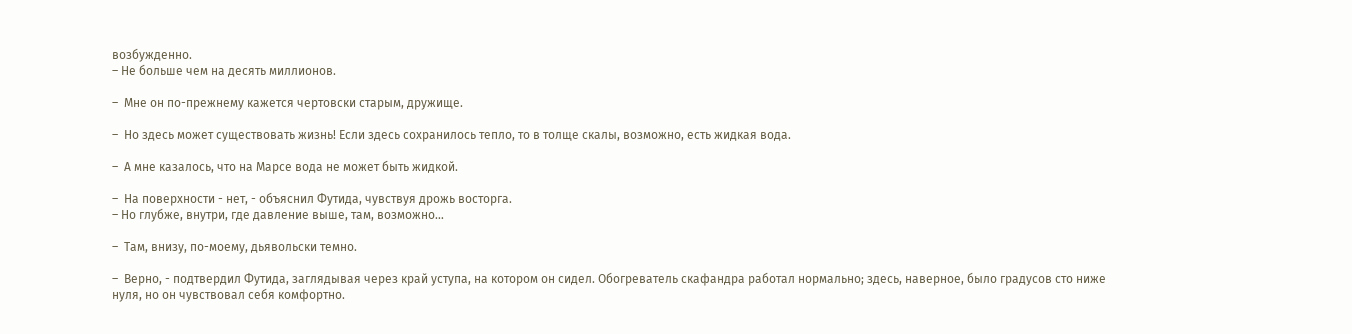возбужденно.
– Не больше чем на десять миллионов.

–  Мне он по-прежнему кажется чертовски старым, дружище.

–  Но здесь может существовать жизнь! Если здесь сохранилось тепло, то в толще скалы, возможно, есть жидкая вода.

–  А мне казалось, что на Марсе вода не может быть жидкой.

–  На поверхности - нет, - объяснил Футида, чувствуя дрожь восторга.
– Но глубже, внутри, где давление выше, там, возможно…

–  Там, внизу, по-моему, дьявольски темно.

–  Верно, - подтвердил Футида, заглядывая через край уступа, на котором он сидел. Обогреватель скафандра работал нормально; здесь, наверное, было градусов сто ниже нуля, но он чувствовал себя комфортно.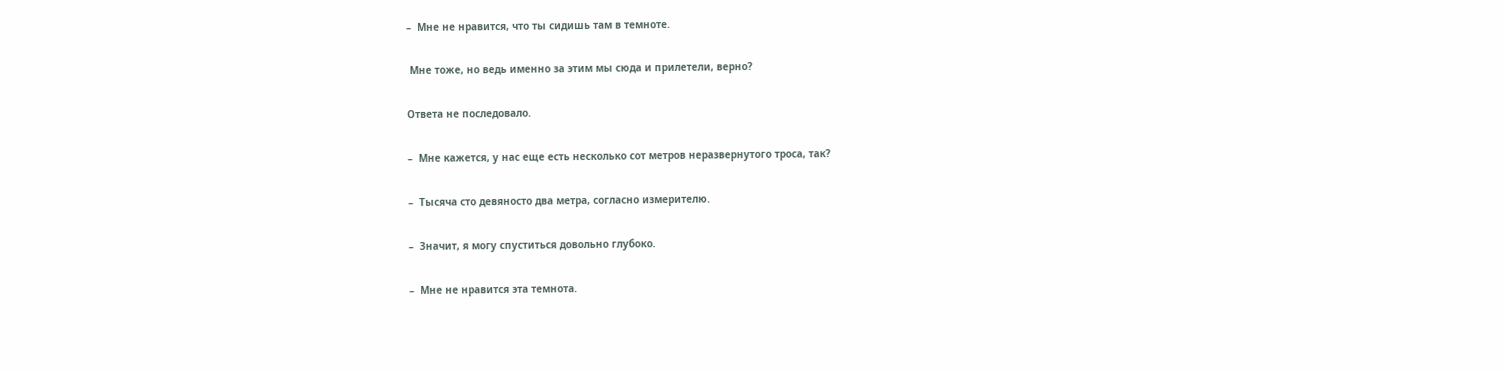–  Мне не нравится, что ты сидишь там в темноте.

 Мне тоже, но ведь именно за этим мы сюда и прилетели, верно?

Ответа не последовало.

–  Мне кажется, у нас еще есть несколько сот метров неразвернутого троса, так?

–  Тысяча сто девяносто два метра, согласно измерителю.

–  Значит, я могу спуститься довольно глубоко.

–  Мне не нравится эта темнота.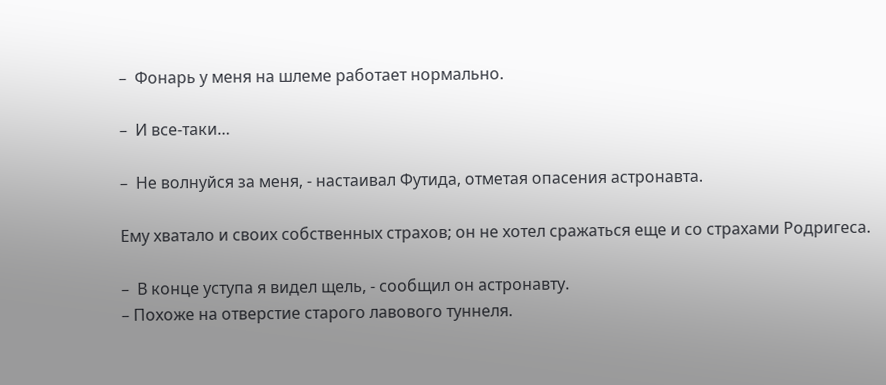–  Фонарь у меня на шлеме работает нормально.

–  И все-таки…

–  Не волнуйся за меня, - настаивал Футида, отметая опасения астронавта.

Ему хватало и своих собственных страхов; он не хотел сражаться еще и со страхами Родригеса.

–  В конце уступа я видел щель, - сообщил он астронавту.
– Похоже на отверстие старого лавового туннеля.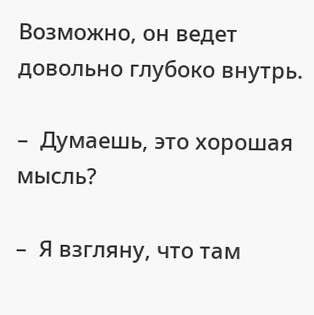Возможно, он ведет довольно глубоко внутрь.

–  Думаешь, это хорошая мысль?

–  Я взгляну, что там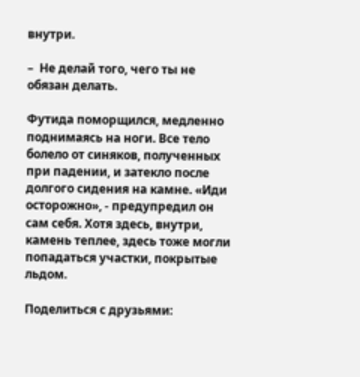внутри.

–  Не делай того, чего ты не обязан делать.

Футида поморщился, медленно поднимаясь на ноги. Все тело болело от синяков, полученных при падении, и затекло после долгого сидения на камне. «Иди осторожно», - предупредил он сам себя. Хотя здесь, внутри, камень теплее, здесь тоже могли попадаться участки, покрытые льдом.

Поделиться с друзьями: